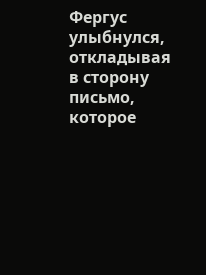Фергус улыбнулся, откладывая в сторону письмо, которое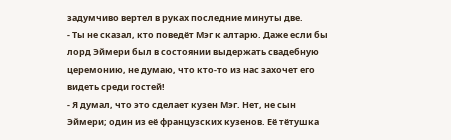задумчиво вертел в руках последние минуты две.
- Ты не сказал, кто поведёт Мэг к алтарю. Даже если бы лорд Эймери был в состоянии выдержать свадебную церемонию, не думаю, что кто-то из нас захочет его видеть среди гостей!
- Я думал, что это сделает кузен Мэг. Нет, не сын Эймери; один из её французских кузенов. Её тётушка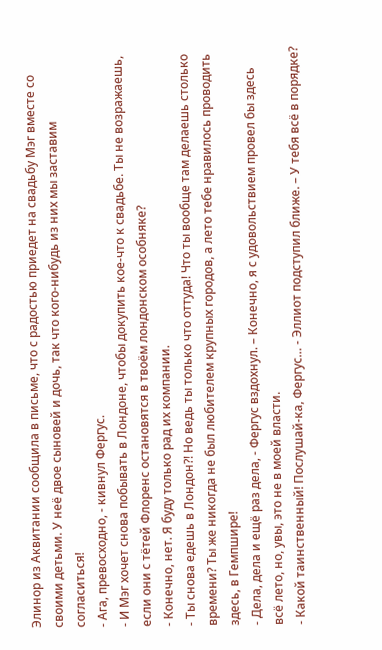Элинор из Аквитании сообщила в письме, что с радостью приедет на свадьбу Мэг вместе со своими детьми. У неё двое сыновей и дочь, так что кого-нибудь из них мы заставим согласиться!
- Ага, превосходно, - кивнул Фергус.
- И Мэг хочет снова побывать в Лондоне, чтобы докупить кое-что к свадьбе. Ты не возражаешь, если они с тётей Флоренс остановятся в твоём лондонском особняке?
- Конечно, нет. Я буду только рад их компании.
- Ты снова едешь в Лондон?! Но ведь ты только что оттуда! Что ты вообще там делаешь столько времени? Ты же никогда не был любителем крупных городов, а лето тебе нравилось проводить здесь, в Гемпшире!
- Дела, дела и ещё раз дела, - Фергус вздохнул. – Конечно, я с удовольствием провел бы здесь всё лето, но, увы, это не в моей власти.
- Какой таинственный! Послушай-ка, Фергус… - Эллиот подступил ближе. – У тебя всё в порядке?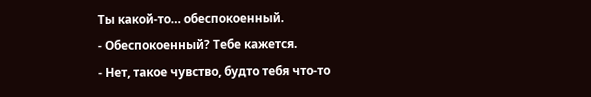Ты какой-то… обеспокоенный.
- Обеспокоенный? Тебе кажется.
- Нет, такое чувство, будто тебя что-то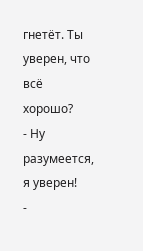гнетёт. Ты уверен, что всё хорошо?
- Ну разумеется, я уверен!
-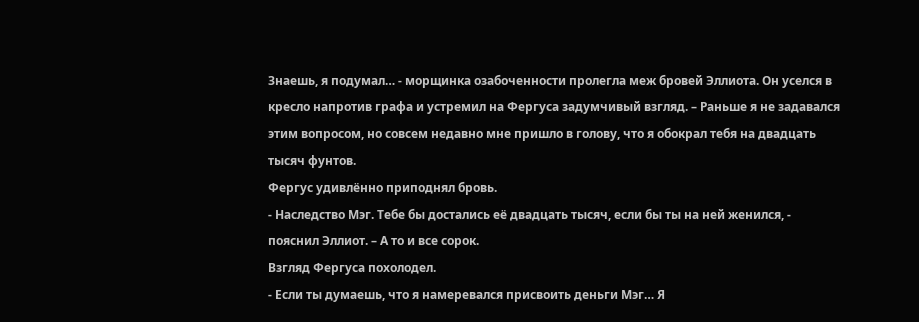Знаешь, я подумал… - морщинка озабоченности пролегла меж бровей Эллиота. Он уселся в кресло напротив графа и устремил на Фергуса задумчивый взгляд. – Раньше я не задавался этим вопросом, но совсем недавно мне пришло в голову, что я обокрал тебя на двадцать тысяч фунтов.
Фергус удивлённо приподнял бровь.
- Наследство Мэг. Тебе бы достались её двадцать тысяч, если бы ты на ней женился, - пояснил Эллиот. – А то и все сорок.
Взгляд Фергуса похолодел.
- Если ты думаешь, что я намеревался присвоить деньги Мэг… Я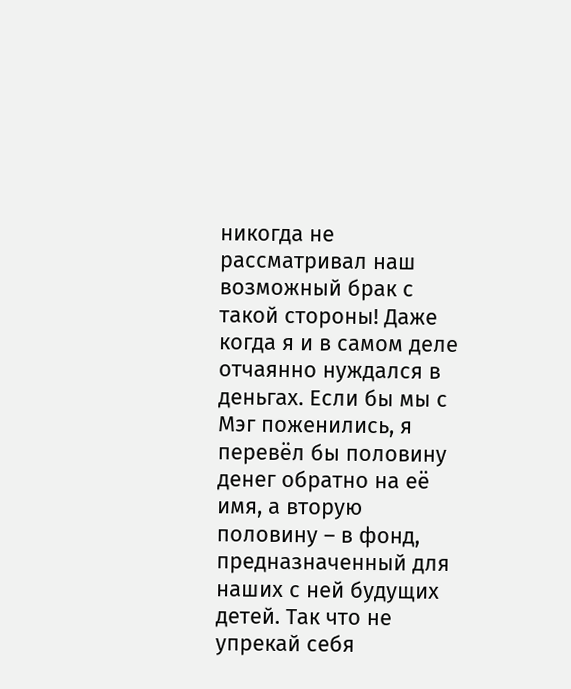никогда не рассматривал наш возможный брак с такой стороны! Даже когда я и в самом деле отчаянно нуждался в деньгах. Если бы мы с Мэг поженились, я перевёл бы половину денег обратно на её имя, а вторую половину – в фонд, предназначенный для наших с ней будущих детей. Так что не упрекай себя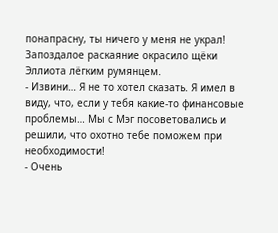понапрасну, ты ничего у меня не украл!
Запоздалое раскаяние окрасило щёки Эллиота лёгким румянцем.
- Извини… Я не то хотел сказать. Я имел в виду, что, если у тебя какие-то финансовые проблемы… Мы с Мэг посоветовались и решили, что охотно тебе поможем при необходимости!
- Очень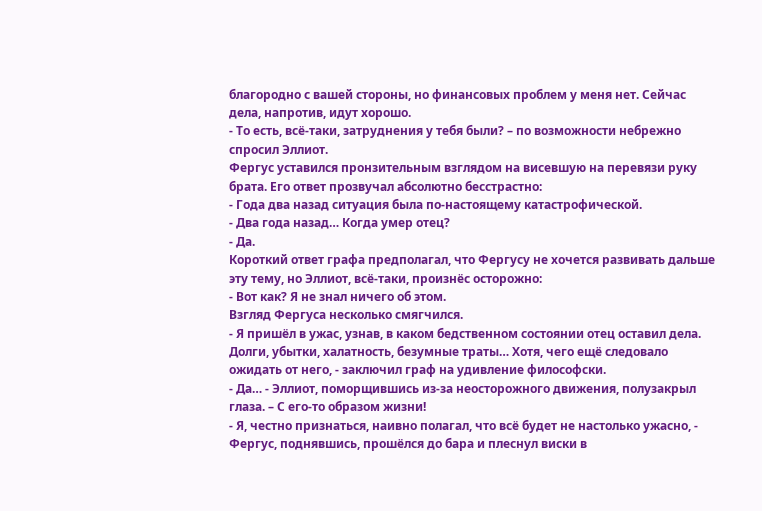благородно с вашей стороны, но финансовых проблем у меня нет. Сейчас дела, напротив, идут хорошо.
- То есть, всё-таки, затруднения у тебя были? – по возможности небрежно спросил Эллиот.
Фергус уставился пронзительным взглядом на висевшую на перевязи руку брата. Его ответ прозвучал абсолютно бесстрастно:
- Года два назад ситуация была по-настоящему катастрофической.
- Два года назад… Когда умер отец?
- Да.
Короткий ответ графа предполагал, что Фергусу не хочется развивать дальше эту тему, но Эллиот, всё-таки, произнёс осторожно:
- Вот как? Я не знал ничего об этом.
Взгляд Фергуса несколько смягчился.
- Я пришёл в ужас, узнав, в каком бедственном состоянии отец оставил дела. Долги, убытки, халатность, безумные траты… Хотя, чего ещё следовало ожидать от него, - заключил граф на удивление философски.
- Да… - Эллиот, поморщившись из-за неосторожного движения, полузакрыл глаза. – С его-то образом жизни!
- Я, честно признаться, наивно полагал, что всё будет не настолько ужасно, - Фергус, поднявшись, прошёлся до бара и плеснул виски в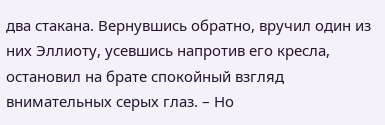два стакана. Вернувшись обратно, вручил один из них Эллиоту, усевшись напротив его кресла, остановил на брате спокойный взгляд внимательных серых глаз. – Но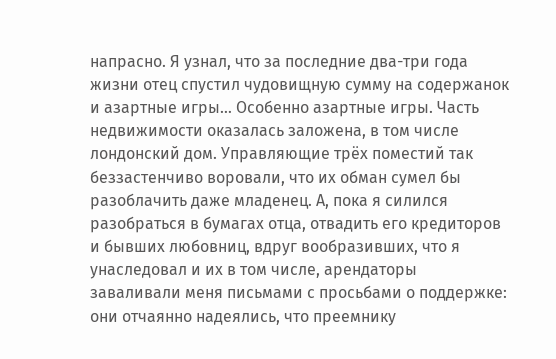напрасно. Я узнал, что за последние два-три года жизни отец спустил чудовищную сумму на содержанок и азартные игры… Особенно азартные игры. Часть недвижимости оказалась заложена, в том числе лондонский дом. Управляющие трёх поместий так беззастенчиво воровали, что их обман сумел бы разоблачить даже младенец. А, пока я силился разобраться в бумагах отца, отвадить его кредиторов и бывших любовниц, вдруг вообразивших, что я унаследовал и их в том числе, арендаторы заваливали меня письмами с просьбами о поддержке: они отчаянно надеялись, что преемнику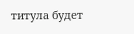титула будет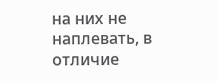на них не наплевать, в отличие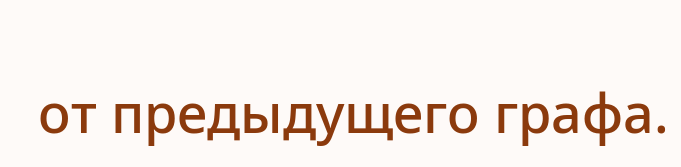от предыдущего графа.